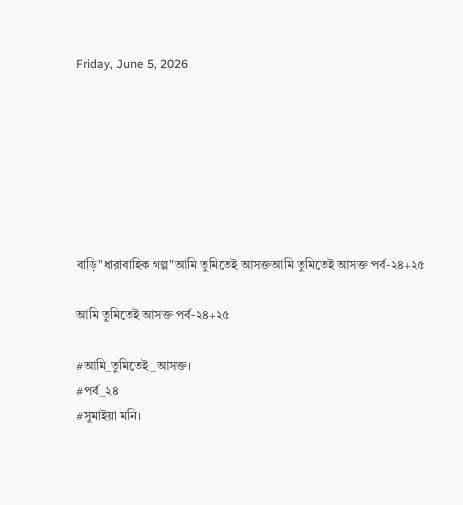Friday, June 5, 2026







বাড়ি"ধারাবাহিক গল্প"আমি তুমিতেই আসক্তআমি তুমিতেই আসক্ত পর্ব-২৪+২৫

আমি তুমিতেই আসক্ত পর্ব-২৪+২৫

#আমি_তুমিতেই_আসক্ত।
#পর্ব_২৪
#সুমাইয়া মনি।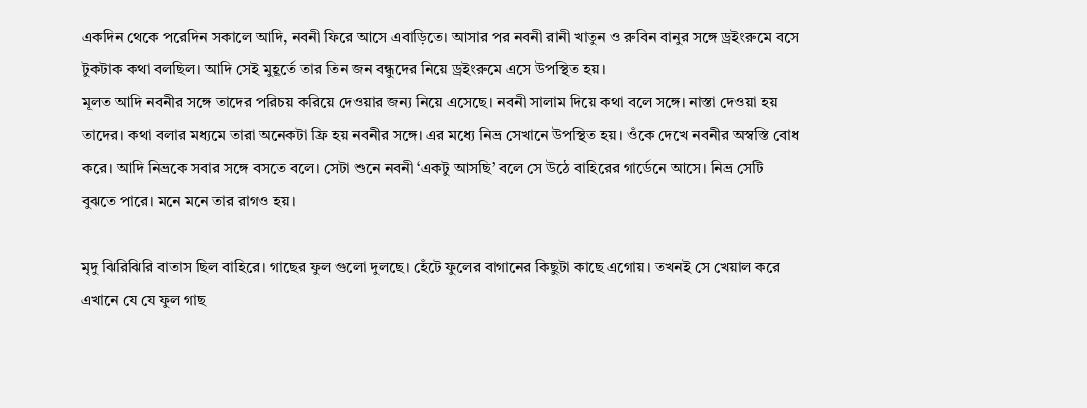একদিন থেকে পরেদিন সকালে আদি, নবনী ফিরে আসে এবাড়িতে। আসার পর নবনী রানী খাতুন ও রুবিন বানুর সঙ্গে ড্রইংরুমে বসে টুকটাক কথা বলছিল। আদি সেই মুহূর্তে তার তিন জন বন্ধুদের নিয়ে ড্রইংরুমে এসে উপস্থিত হয়।
মূলত আদি নবনীর সঙ্গে তাদের পরিচয় করিয়ে দেওয়ার জন্য নিয়ে এসেছে। নবনী সালাম দিয়ে কথা বলে সঙ্গে। নাস্তা দেওয়া হয় তাদের। কথা বলার মধ্যমে তারা অনেকটা ফ্রি হয় নবনীর সঙ্গে। এর মধ্যে নিভ্র সেখানে উপস্থিত হয়। ওঁকে দেখে নবনীর অস্বস্তি বোধ করে। আদি নিভ্রকে সবার সঙ্গে বসতে বলে। সেটা শুনে নবনী ‘একটু আসছি’ বলে সে উঠে বাহিরের গার্ডেনে আসে। নিভ্র সেটি বুঝতে পারে। মনে মনে তার রাগও হয়।

মৃদু ঝিরিঝিরি বাতাস ছিল বাহিরে। গাছের ফুল গুলো দুলছে। হেঁটে ফুলের বাগানের কিছুটা কাছে এগোয়। তখনই সে খেয়াল করে এখানে যে যে ফুল গাছ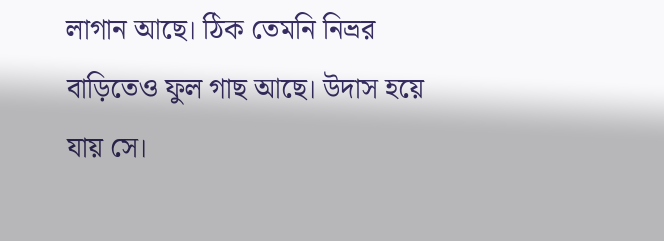লাগান আছে। ঠিক তেমনি নিভ্রর বাড়িতেও ফুল গাছ আছে। উদাস হয়ে যায় সে।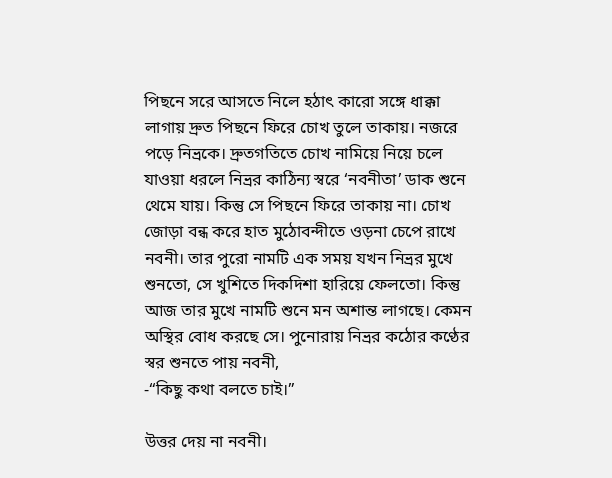পিছনে সরে আসতে নিলে হঠাৎ কারো সঙ্গে ধাক্কা লাগায় দ্রুত পিছনে ফিরে চোখ তুলে তাকায়। নজরে পড়ে নিভ্রকে। দ্রুতগতিতে চোখ নামিয়ে নিয়ে চলে যাওয়া ধরলে নিভ্রর কাঠিন্য স্বরে ‘নবনীতা’ ডাক শুনে থেমে যায়। কিন্তু সে পিছনে ফিরে তাকায় না। চোখ জোড়া বন্ধ করে হাত মুঠোবন্দীতে ওড়না চেপে রাখে নবনী। তার পুরো নামটি এক সময় যখন নিভ্রর মুখে শুনতো, সে খুশিতে দিকদিশা হারিয়ে ফেলতো। কিন্তু আজ তার মুখে নামটি শুনে মন অশান্ত লাগছে। কেমন অস্থির বোধ করছে সে। পুনোরায় নিভ্রর কঠোর কণ্ঠের স্বর শুনতে পায় নবনী,
-“কিছু কথা বলতে চাই।”

উত্তর দেয় না নবনী।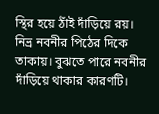স্থির হয়ে ঠাঁই দাঁড়িয়ে রয়। নিভ্র নবনীর পিঠের দিকে তাকায়। বুঝতে পারে নবনীর দাঁড়িয়ে থাকার কারণটি।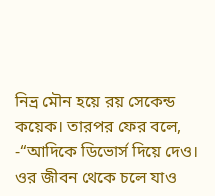নিভ্র মৌন হয়ে রয় সেকেন্ড কয়েক। তারপর ফের বলে,
-“আদিকে ডিভোর্স দিয়ে দেও। ওর জীবন থেকে চলে যাও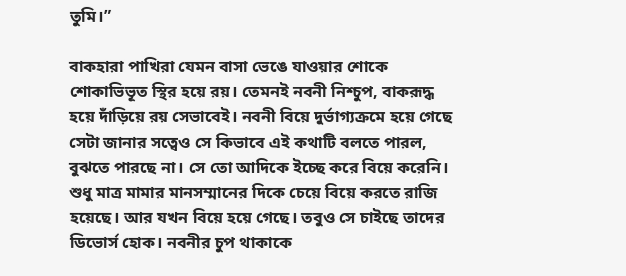তুমি।”

বাকহারা পাখিরা যেমন বাসা ভেঙে যাওয়ার শোকে শোকাভিভূত স্থির হয়ে রয়। তেমনই নবনী নিশ্চুপ, বাকরূদ্ধ হয়ে দাঁড়িয়ে রয় সেভাবেই। নবনী বিয়ে দুর্ভাগ্যক্রমে হয়ে গেছে সেটা জানার সত্বেও সে কিভাবে এই কথাটি বলতে পারল, বুঝতে পারছে না। সে তো আদিকে ইচ্ছে করে বিয়ে করেনি। শুধু মাত্র মামার মানসম্মানের দিকে চেয়ে বিয়ে করতে রাজি হয়েছে। আর যখন বিয়ে হয়ে গেছে। তবুও সে চাইছে তাদের ডিভোর্স হোক। নবনীর চুপ থাকাকে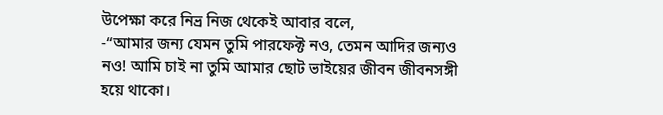উপেক্ষা করে নিভ্র নিজ থেকেই আবার বলে,
-“আমার জন্য যেমন তুমি পারফেক্ট নও, তেমন আদির জন্যও নও! আমি চাই না তুমি আমার ছোট ভাইয়ের জীবন জীবনসঙ্গী হয়ে থাকো।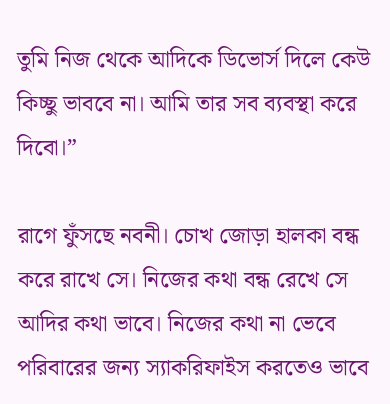তুমি নিজ থেকে আদিকে ডিভোর্স দিলে কেউ কিচ্ছু ভাববে না। আমি তার সব ব্যবস্থা করে দিবো।”

রাগে ফুঁসছে নবনী। চোখ জোড়া হালকা বন্ধ করে রাখে সে। নিজের কথা বন্ধ রেখে সে আদির কথা ভাবে। নিজের কথা না ভেবে পরিবারের জন্য স্যাকরিফাইস করতেও ভাবে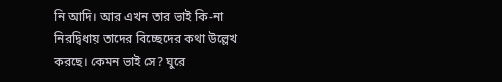নি আদি। আর এখন তার ভাই কি-না নিরদ্বিধায় তাদের বিচ্ছেদের কথা উল্লেখ করছে। কেমন ভাই সে? ঘুরে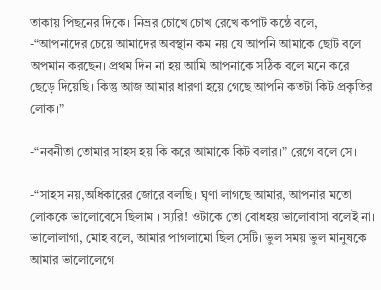তাকায় পিছনের দিকে। নিভ্রর চোখে চোখ রেখে কপাট কন্ঠে বলে,
-“আপনাদের চেয়ে আমাদের অবস্থান কম নয় যে আপনি আমাকে ছোট বলে অপমান করছেন। প্রথম দিন না হয় আমি আপনাকে সঠিক বলে মনে করে ছেড়ে দিয়েছি। কিন্তু আজ আমার ধারণা হয়ে গেছে আপনি কতটা কিট প্রকৃতির লোক।”

-“নবনীতা তোমার সাহস হয় কি করে আমাকে কিট বলার।” রেগে বলে সে।

-“সাহস নয়,অধিকারের জোরে বলছি। ঘৃণা লাগছে আমার, আপনার মতো লোককে ভালোবেসে ছিলাম । স্যরি! ওটাকে তো বোধহয় ভালোবাসা বলেই না। ভালোলাগা, মোহ বলে, আমার পাগলামো ছিল সেটি। ভুল সময় ভুল মানুষকে আমার ভালোলেগে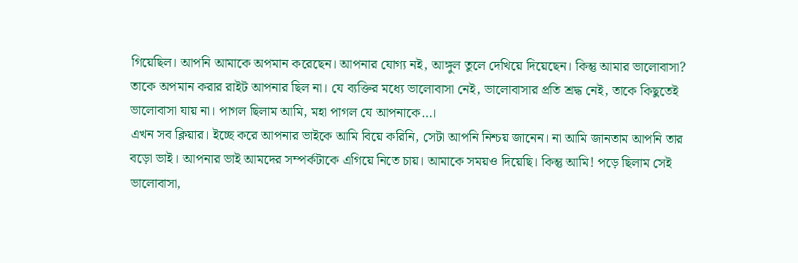গিয়েছিল। আপনি আমাকে অপমান করেছেন। আপনার যোগ্য নই, আঙ্গুল তুলে দেখিয়ে দিয়েছেন। কিন্তু আমার ভালোবাসা? তাকে অপমান করার রাইট আপনার ছিল না। যে ব্যক্তির মধ্যে ভালোবাসা নেই, ভালোবাসার প্রতি শ্রদ্ধ নেই, তাকে কিছুতেই ভালোবাসা যায় না। পাগল ছিলাম আমি, মহা পাগল যে আপনাকে…।
এখন সব ক্লিয়ার। ইচ্ছে করে আপনার ভাইকে আমি বিয়ে করিনি, সেটা আপনি নিশ্চয় জানেন। না আমি জানতাম আপনি তার বড়ো ভাই। আপনার ভাই আমদের সম্পর্কটাকে এগিয়ে নিতে চায়। আমাকে সময়ও দিয়েছি। কিন্তু আমি! পড়ে ছিলাম সেই ভালোবাসা,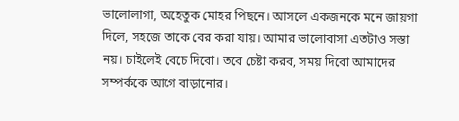ভালোলাগা, অহেতুক মোহর পিছনে। আসলে একজনকে মনে জায়গা দিলে, সহজে তাকে বের করা যায়। আমার ভালোবাসা এতটাও সস্তা নয়। চাইলেই বেচে দিবো। তবে চেষ্টা করব, সময় দিবো আমাদের সম্পর্ককে আগে বাড়ানোর।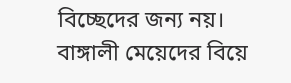বিচ্ছেদের জন্য নয়। বাঙ্গালী মেয়েদের বিয়ে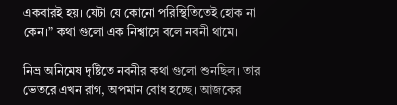একবারই হয়। যেটা যে কোনো পরিস্থিতিতেই হোক না কেন।” কথা গুলো এক নিশ্বাসে বলে নবনী থামে।

নিভ্র অনিমেষ দৃষ্টিতে নবনীর কথা গুলো শুনছিল। তার ভেতরে এখন রাগ, অপমান বোধ হচ্ছে। আজকের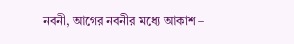নবনী, আগের নবনীর মধ্যে আকাশ –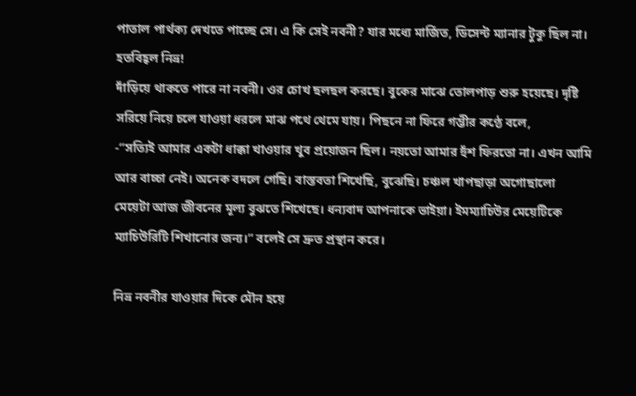পাতাল পার্থক্য দেখতে পাচ্ছে সে। এ কি সেই নবনী? যার মধ্যে মার্জিত, ডিসেন্ট ম্যানার টুকু ছিল না। হতবিহ্বল নিভ্র!
দাঁড়িয়ে থাকতে পারে না নবনী। ওর চোখ ছলছল করছে। বুকের মাঝে তোলপাড় শুরু হয়েছে। দৃষ্টি সরিয়ে নিয়ে চলে যাওয়া ধরলে মাঝ পথে থেমে যায়। পিছনে না ফিরে গম্ভীর কণ্ঠে বলে,
-“সত্যিই আমার একটা ধাক্কা খাওয়ার খুব প্রয়োজন ছিল। নয়তো আমার হুঁশ ফিরতো না। এখন আমি আর বাচ্চা নেই। অনেক বদলে গেছি। বাস্তবতা শিখেছি, বুঝেছি। চঞ্চল খাপছাড়া অগোছালো মেয়েটা আজ জীবনের মূল্য বুঝতে শিখেছে। ধন্যবাদ আপনাকে ভাইয়া। ইমম্যাচিউর মেয়েটিকে ম্যাচিউরিটি শিখানোর জন্য।” বলেই সে দ্রুত প্রস্থান করে।

নিভ্র নবনীর যাওয়ার দিকে মৌন হয়ে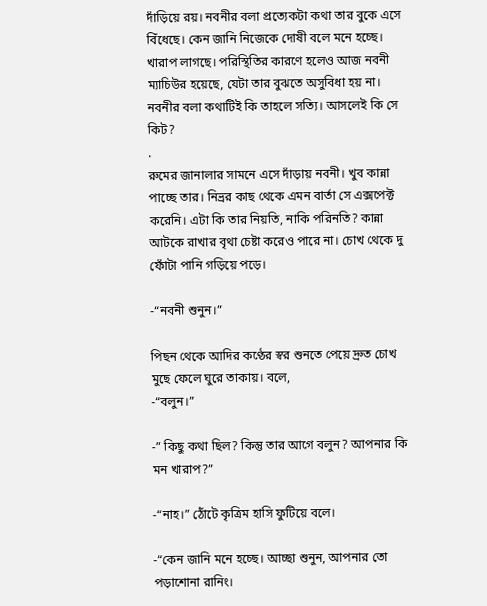দাঁড়িয়ে রয়। নবনীর বলা প্রত্যেকটা কথা তার বুকে এসে বিঁধেছে। কেন জানি নিজেকে দোষী বলে মনে হচ্ছে। খারাপ লাগছে। পরিস্থিতির কারণে হলেও আজ নবনী ম্যাচিউর হয়েছে, যেটা তার বুঝতে অসুবিধা হয় না। নবনীর বলা কথাটিই কি তাহলে সত্যি। আসলেই কি সে কিট?
.
রুমের জানালার সামনে এসে দাঁড়ায় নবনী। খুব কান্না পাচ্ছে তার। নিভ্রর কাছ থেকে এমন বার্তা সে এক্সপেক্ট করেনি। এটা কি তার নিয়তি, নাকি পরিনতি? কান্না আটকে রাখার বৃথা চেষ্টা করেও পারে না। চোখ থেকে দু ফোঁটা পানি গড়িয়ে পড়ে।

-“নবনী শুনুন।”

পিছন থেকে আদির কণ্ঠের স্বর শুনতে পেয়ে দ্রুত চোখ মুছে ফেলে ঘুরে তাকায়। বলে,
-“বলুন।”

-” কিছু কথা ছিল? কিন্তু তার আগে বলুন? আপনার কি মন খারাপ?”

-“নাহ।” ঠোঁটে কৃত্রিম হাসি ফুটিয়ে বলে।

-“কেন জানি মনে হচ্ছে। আচ্ছা শুনুন, আপনার তো পড়াশোনা রানিং।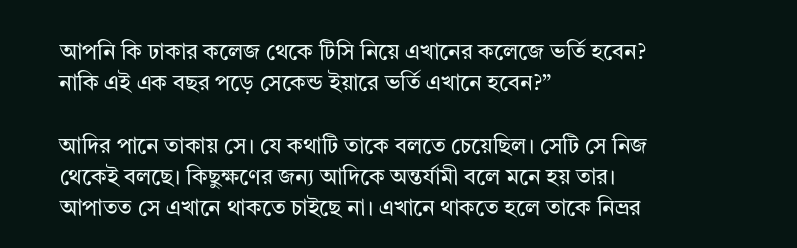আপনি কি ঢাকার কলেজ থেকে টিসি নিয়ে এখানের কলেজে ভর্তি হবেন? নাকি এই এক বছর পড়ে সেকেন্ড ইয়ারে ভর্তি এখানে হবেন?”

আদির পানে তাকায় সে। যে কথাটি তাকে বলতে চেয়েছিল। সেটি সে নিজ থেকেই বলছে। কিছুক্ষণের জন্য আদিকে অন্তর্যামী বলে মনে হয় তার। আপাতত সে এখানে থাকতে চাইছে না। এখানে থাকতে হলে তাকে নিভ্রর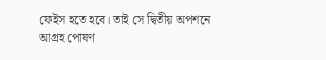ফেইস হতে হবে। তাই সে দ্বিতীয় অপশনে আগ্রহ পোষণ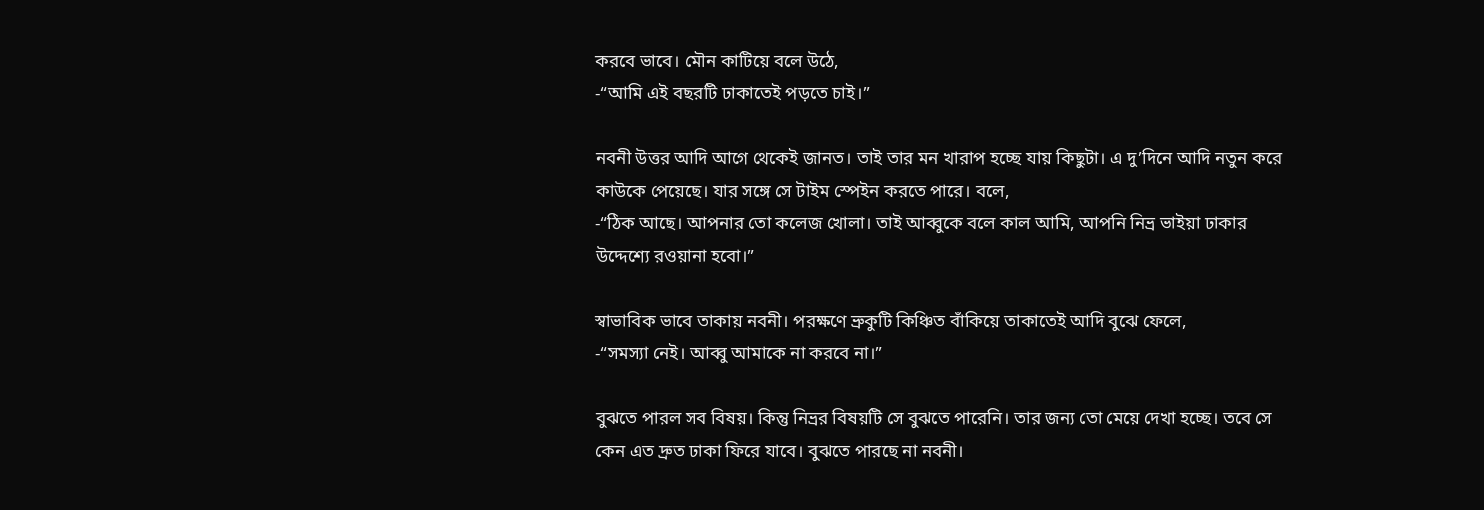করবে ভাবে। মৌন কাটিয়ে বলে উঠে,
-“আমি এই বছরটি ঢাকাতেই পড়তে চাই।”

নবনী উত্তর আদি আগে থেকেই জানত। তাই তার মন খারাপ হচ্ছে যায় কিছুটা। এ দু’দিনে আদি নতুন করে কাউকে পেয়েছে। যার সঙ্গে সে টাইম স্পেইন করতে পারে। বলে,
-“ঠিক আছে। আপনার তো কলেজ খোলা। তাই আব্বুকে বলে কাল আমি, আপনি নিভ্র ভাইয়া ঢাকার উদ্দেশ্যে রওয়ানা হবো।”

স্বাভাবিক ভাবে তাকায় নবনী। পরক্ষণে ভ্রুকুটি কিঞ্চিত বাঁকিয়ে তাকাতেই আদি বুঝে ফেলে,
-“সমস্যা নেই। আব্বু আমাকে না করবে না।”

বুঝতে পারল সব বিষয়। কিন্তু নিভ্রর বিষয়টি সে বুঝতে পারেনি। তার জন্য তো মেয়ে দেখা হচ্ছে। তবে সে কেন এত দ্রুত ঢাকা ফিরে যাবে। বুঝতে পারছে না নবনী।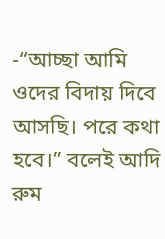-“আচ্ছা আমি ওদের বিদায় দিবে আসছি। পরে কথা হবে।” বলেই আদি রুম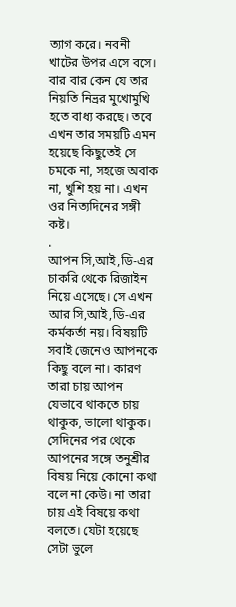ত্যাগ করে। নবনী খাটের উপর এসে বসে। বার বার কেন যে তার নিয়তি নিভ্রর মুখোমুখি হতে বাধ্য করছে। তবে এখন তার সময়টি এমন হয়েছে কিছুতেই সে চমকে না, সহজে অবাক না, খুশি হয় না। এখন ওর নিত্যদিনের সঙ্গী কষ্ট।
.
আপন সি,আই,ডি-এর চাকরি থেকে রিজাইন নিয়ে এসেছে। সে এখন আর সি,আই,ডি-এর কর্মকর্তা নয়। বিষয়টি সবাই জেনেও আপনকে কিছু বলে না। কারণ তারা চায় আপন যেভাবে থাকতে চায় থাকুক, ভালো থাকুক। সেদিনের পর থেকে আপনের সঙ্গে তনুশ্রীর বিষয় নিয়ে কোনো কথা বলে না কেউ। না তারা চায় এই বিষয়ে কথা বলতে। যেটা হয়েছে সেটা ভুলে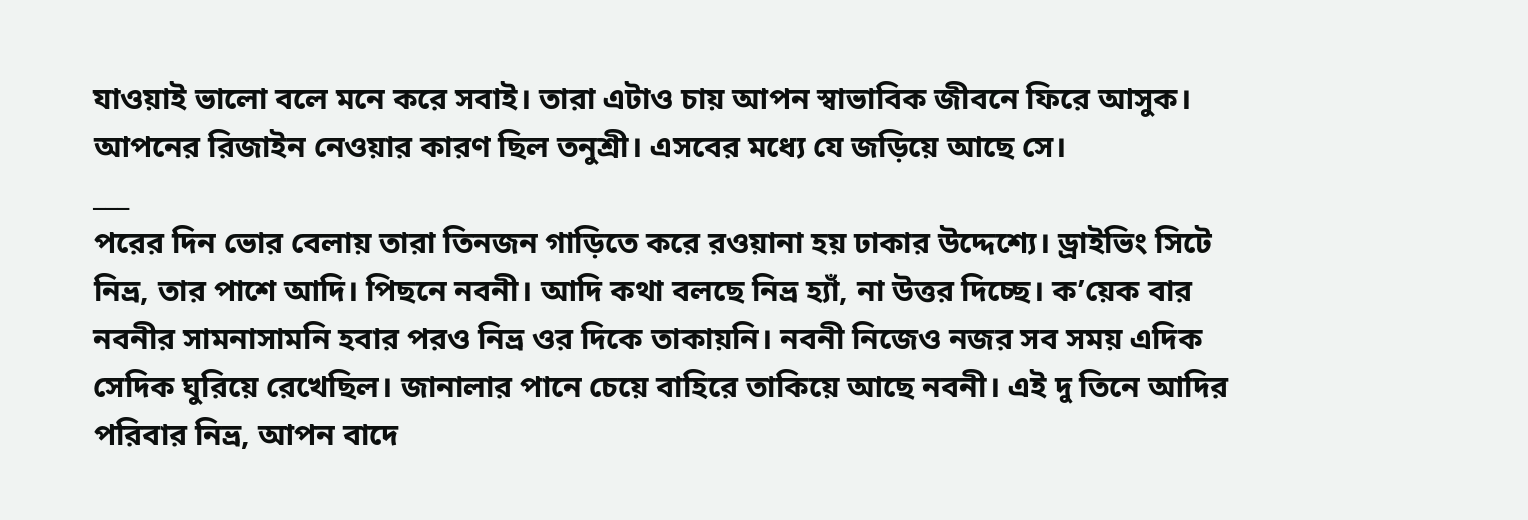যাওয়াই ভালো বলে মনে করে সবাই। তারা এটাও চায় আপন স্বাভাবিক জীবনে ফিরে আসুক।
আপনের রিজাইন নেওয়ার কারণ ছিল তনুশ্রী। এসবের মধ্যে যে জড়িয়ে আছে সে।
___
পরের দিন ভোর বেলায় তারা তিনজন গাড়িতে করে রওয়ানা হয় ঢাকার উদ্দেশ্যে। ড্রাইভিং সিটে নিভ্র, তার পাশে আদি। পিছনে নবনী। আদি কথা বলছে নিভ্র হ্যাঁ, না উত্তর দিচ্ছে। ক’য়েক বার নবনীর সামনাসামনি হবার পরও নিভ্র ওর দিকে তাকায়নি। নবনী নিজেও নজর সব সময় এদিক সেদিক ঘুরিয়ে রেখেছিল। জানালার পানে চেয়ে বাহিরে তাকিয়ে আছে নবনী। এই দু তিনে আদির পরিবার নিভ্র, আপন বাদে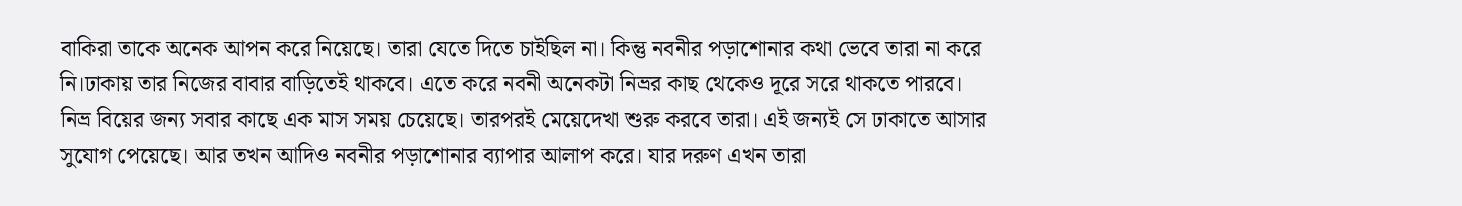বাকিরা তাকে অনেক আপন করে নিয়েছে। তারা যেতে দিতে চাইছিল না। কিন্তু নবনীর পড়াশোনার কথা ভেবে তারা না করে নি।ঢাকায় তার নিজের বাবার বাড়িতেই থাকবে। এতে করে নবনী অনেকটা নিভ্রর কাছ থেকেও দূরে সরে থাকতে পারবে। নিভ্র বিয়ের জন্য সবার কাছে এক মাস সময় চেয়েছে। তারপরই মেয়েদেখা শুরু করবে তারা। এই জন্যই সে ঢাকাতে আসার সুযোগ পেয়েছে। আর তখন আদিও নবনীর পড়াশোনার ব্যাপার আলাপ করে। যার দরুণ এখন তারা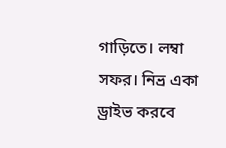গাড়িতে। লম্বা সফর। নিভ্র একা ড্রাইভ করবে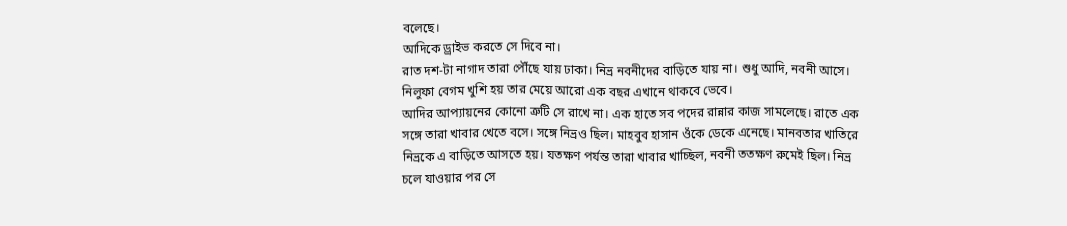বলেছে।
আদিকে ড্রাইভ করতে সে দিবে না।
রাত দশ-টা নাগাদ তারা পৌঁছে যায় ঢাকা। নিভ্র নবনীদের বাড়িতে যায় না। শুধু আদি, নবনী আসে। নিলুফা বেগম খুশি হয় তার মেয়ে আরো এক বছর এখানে থাকবে ভেবে।
আদির আপ্যায়নের কোনো ত্রুটি সে রাখে না। এক হাতে সব পদের রান্নার কাজ সামলেছে। রাতে এক সঙ্গে তারা খাবার খেতে বসে। সঙ্গে নিভ্রও ছিল। মাহবুব হাসান ওঁকে ডেকে এনেছে। মানবতার খাতিরে নিভ্রকে এ বাড়িতে আসতে হয়। যতক্ষণ পর্যন্ত তারা খাবার খাচ্ছিল, নবনী ততক্ষণ রুমেই ছিল। নিভ্র চলে যাওয়ার পর সে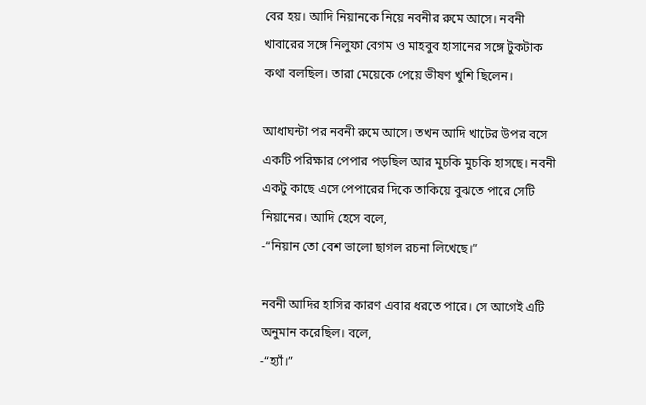বের হয়। আদি নিয়ানকে নিয়ে নবনীর রুমে আসে। নবনী খাবারের সঙ্গে নিলুফা বেগম ও মাহবুব হাসানের সঙ্গে টুকটাক কথা বলছিল। তারা মেয়েকে পেয়ে ভীষণ খুশি ছিলেন।

আধাঘন্টা পর নবনী রুমে আসে। তখন আদি খাটের উপর বসে একটি পরিক্ষার পেপার পড়ছিল আর মুচকি মুচকি হাসছে। নবনী একটু কাছে এসে পেপারের দিকে তাকিয়ে বুঝতে পারে সেটি নিয়ানের। আদি হেসে বলে,
-“নিয়ান তো বেশ ভালো ছাগল রচনা লিখেছে।”

নবনী আদির হাসির কারণ এবার ধরতে পারে। সে আগেই এটি অনুমান করেছিল। বলে,
-“হ্যাঁ।”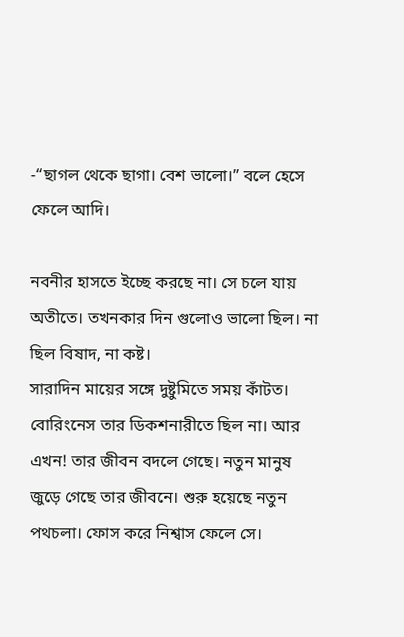-“ছাগল থেকে ছাগা। বেশ ভালো।” বলে হেসে ফেলে আদি।

নবনীর হাসতে ইচ্ছে করছে না। সে চলে যায় অতীতে। তখনকার দিন গুলোও ভালো ছিল। না ছিল বিষাদ, না কষ্ট।
সারাদিন মায়ের সঙ্গে দুষ্টুমিতে সময় কাঁটত। বোরিংনেস তার ডিকশনারীতে ছিল না। আর এখন! তার জীবন বদলে গেছে। নতুন মানুষ জুড়ে গেছে তার জীবনে। শুরু হয়েছে নতুন পথচলা। ফোস করে নিশ্বাস ফেলে সে।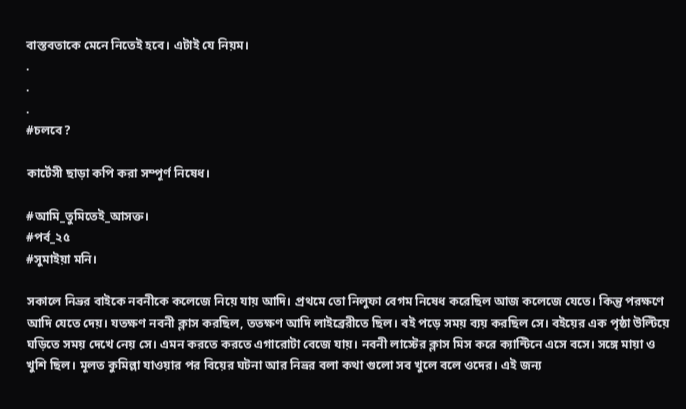বাস্তবতাকে মেনে নিতেই হবে। এটাই যে নিয়ম।
.
.
.
#চলবে?

কার্টেসী ছাড়া কপি করা সম্পূর্ণ নিষেধ।

#আমি_তুমিতেই_আসক্ত।
#পর্ব_২৫
#সুমাইয়া মনি।

সকালে নিভ্রর বাইকে নবনীকে কলেজে নিয়ে যায় আদি। প্রথমে তো নিলুফা বেগম নিষেধ করেছিল আজ কলেজে যেতে। কিন্তু পরক্ষণে আদি যেতে দেয়। যতক্ষণ নবনী ক্লাস করছিল, ততক্ষণ আদি লাইব্রেরীতে ছিল। বই পড়ে সময় ব্যয় করছিল সে। বইয়ের এক পৃষ্ঠা উল্টিয়ে ঘড়িতে সময় দেখে নেয় সে। এমন করতে করতে এগারোটা বেজে যায়। নবনী লাস্টের ক্লাস মিস করে ক্যান্টিনে এসে বসে। সঙ্গে মায়া ও খুশি ছিল। মূলত কুমিল্লা যাওয়ার পর বিয়ের ঘটনা আর নিভ্রর বলা কথা গুলো সব খুলে বলে ওদের। এই জন্য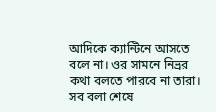আদিকে ক্যান্টিনে আসতে বলে না। ওর সামনে নিভ্রর কথা বলতে পারবে না তারা। সব বলা শেষে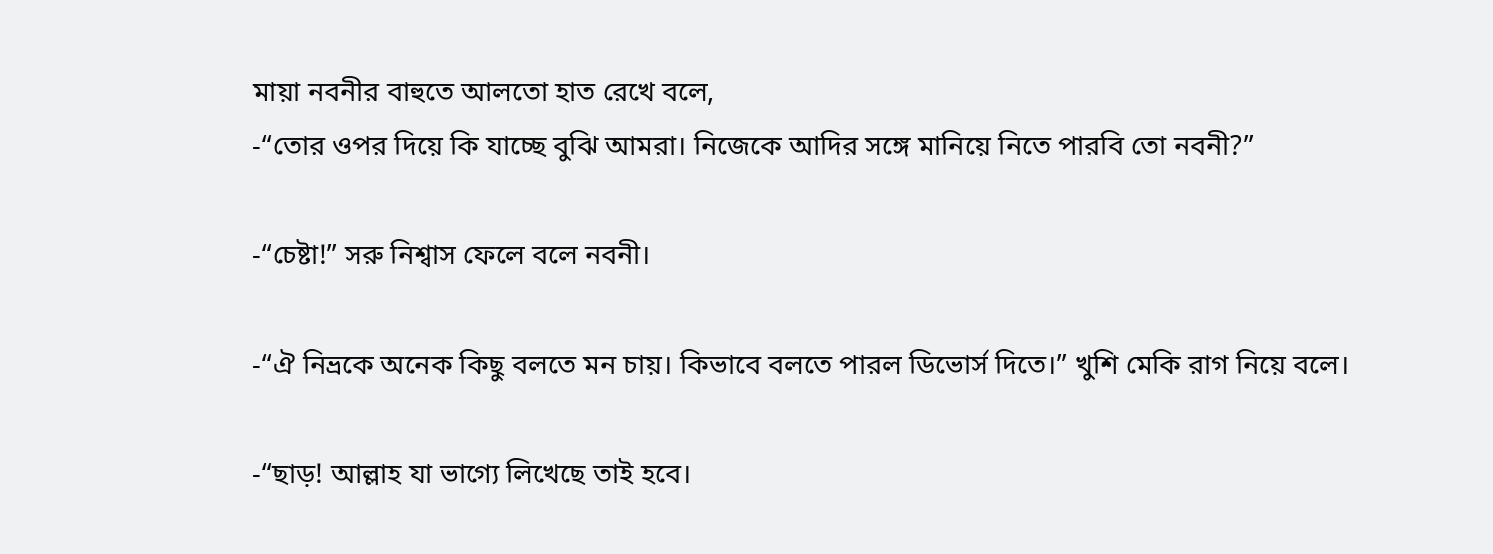মায়া নবনীর বাহুতে আলতো হাত রেখে বলে,
-“তোর ওপর দিয়ে কি যাচ্ছে বুঝি আমরা। নিজেকে আদির সঙ্গে মানিয়ে নিতে পারবি তো নবনী?”

-“চেষ্টা!” সরু নিশ্বাস ফেলে বলে নবনী।

-“ঐ নিভ্রকে অনেক কিছু বলতে মন চায়। কিভাবে বলতে পারল ডিভোর্স দিতে।” খুশি মেকি রাগ নিয়ে বলে।

-“ছাড়! আল্লাহ যা ভাগ্যে লিখেছে তাই হবে।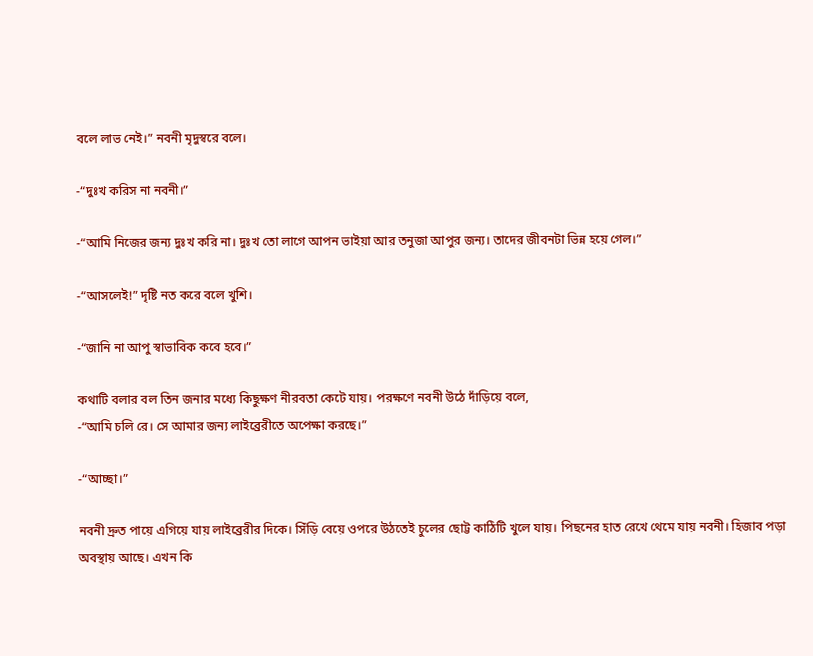বলে লাভ নেই।” নবনী মৃদুস্বরে বলে।

-“দুঃখ করিস না নবনী।”

-“আমি নিজের জন্য দুঃখ করি না। দুঃখ তো লাগে আপন ভাইয়া আর তনুজা আপুর জন্য। তাদের জীবনটা ভিন্ন হয়ে গেল।”

-“আসলেই!” দৃষ্টি নত করে বলে খুশি।

-“জানি না আপু স্বাভাবিক কবে হবে।”

কথাটি বলার বল তিন জনার মধ্যে কিছুক্ষণ নীরবতা কেটে যায়। পরক্ষণে নবনী উঠে দাঁড়িয়ে বলে,
-“আমি চলি রে। সে আমার জন্য লাইব্রেরীতে অপেক্ষা করছে।”

-“আচ্ছা।”

নবনী দ্রুত পায়ে এগিয়ে যায় লাইব্রেরীর দিকে। সিঁড়ি বেয়ে ওপরে উঠতেই চুলের ছোট্ট কাঠিটি খুলে যায়। পিছনের হাত রেখে থেমে যায় নবনী। হিজাব পড়া অবস্থায় আছে। এখন কি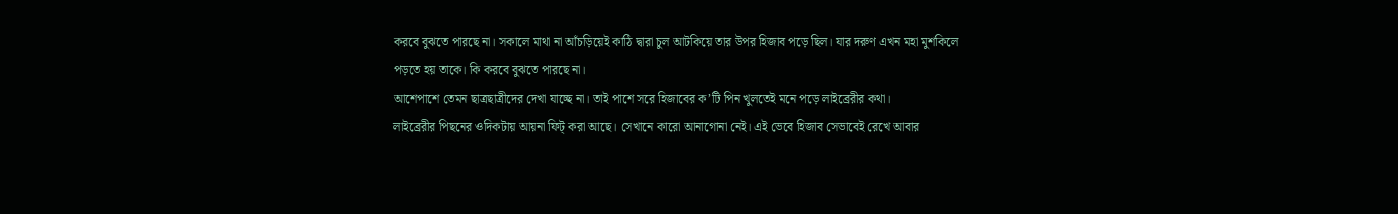করবে বুঝতে পারছে না। সকালে মাথা না আঁচড়িয়েই কাঠি দ্বারা চুল আটকিয়ে তার উপর হিজাব পড়ে ছিল। যার দরুণ এখন মহা মুশকিলে পড়তে হয় তাকে। কি করবে বুঝতে পারছে না।
আশেপাশে তেমন ছাত্রছাত্রীদের দেখা যাচ্ছে না। তাই পাশে সরে হিজাবের ক’টি পিন খুলতেই মনে পড়ে লাইব্রেরীর কথা।
লাইব্রেরীর পিছনের ওদিকটায় আয়না ফিট্ করা আছে। সেখানে কারো আনাগোনা নেই। এই ভেবে হিজাব সেভাবেই রেখে আবার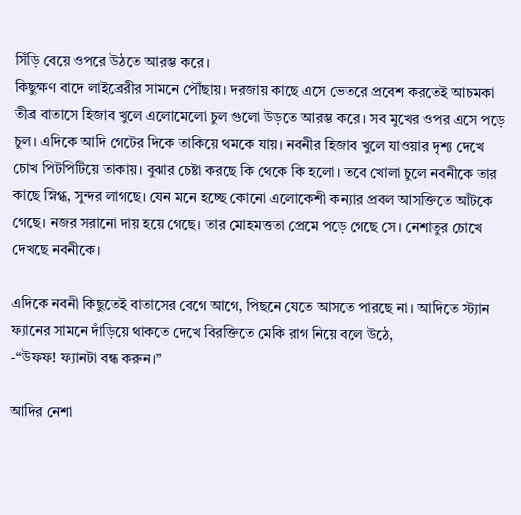সিঁড়ি বেয়ে ওপরে উঠতে আরম্ভ করে।
কিছুক্ষণ বাদে লাইব্রেরীর সামনে পৌঁছায়। দরজায় কাছে এসে ভেতরে প্রবেশ করতেই আচমকা তীব্র বাতাসে হিজাব খুলে এলোমেলো চুল গুলো উড়তে আরম্ভ করে। সব মুখের ওপর এসে পড়ে চুল। এদিকে আদি গেটের দিকে তাকিয়ে থমকে যায়। নবনীর হিজাব খুলে যাওয়ার দৃশ্য দেখে চোখ পিটপিটিয়ে তাকায়। বুঝার চেষ্টা করছে কি থেকে কি হলো। তবে খোলা চুলে নবনীকে তার কাছে স্নিগ্ধ, সুন্দর লাগছে। যেন মনে হচ্ছে কোনো এলোকেশী কন্যার প্রবল আসক্তিতে আঁটকে গেছে। নজর সরানো দায় হয়ে গেছে। তার মোহমত্ততা প্রেমে পড়ে গেছে সে। নেশাতুর চোখে দেখছে নবনীকে।

এদিকে নবনী কিছুতেই বাতাসের বেগে আগে, পিছনে যেতে আসতে পারছে না। আদিতে স্ট্যান ফ্যানের সামনে দাঁড়িয়ে থাকতে দেখে বিরক্তিতে মেকি রাগ নিয়ে বলে উঠে,
-“উফফ! ফ্যানটা বন্ধ করুন।”

আদির নেশা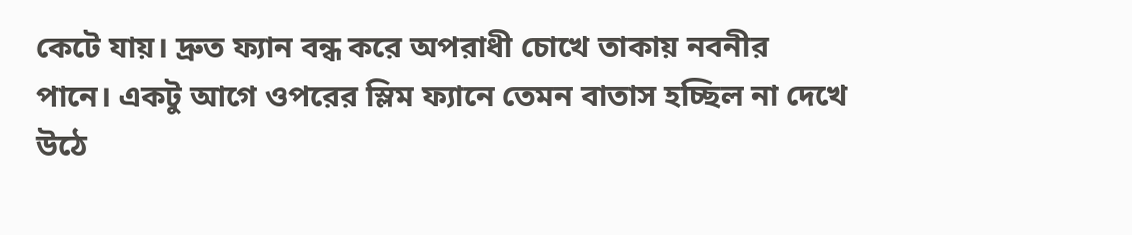কেটে যায়। দ্রুত ফ্যান বন্ধ করে অপরাধী চোখে তাকায় নবনীর পানে। একটু আগে ওপরের স্লিম ফ্যানে তেমন বাতাস হচ্ছিল না দেখে উঠে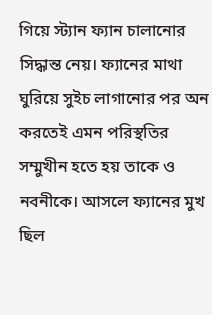গিয়ে স্ট্যান ফ্যান চালানোর সিদ্ধান্ত নেয়। ফ্যানের মাথা ঘুরিয়ে সুইচ লাগানোর পর অন করতেই এমন পরিস্থতির সম্মুখীন হতে হয় তাকে ও নবনীকে। আসলে ফ্যানের মুখ ছিল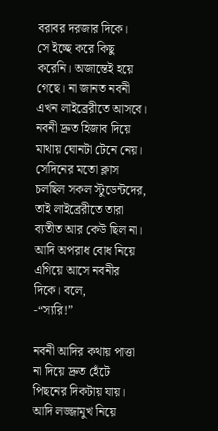বরাবর দরজার দিকে।
সে ইচ্ছে করে কিছু করেনি। অজান্তেই হয়ে গেছে। না জানত নবনী এখন লাইব্রেরীতে আসবে। নবনী দ্রুত হিজাব দিয়ে মাথায় ঘোনটা টেনে নেয়। সেদিনের মতো ক্লাস চলছিল সকল স্টুডেন্টদের, তাই লাইব্রেরীতে তারা ব্যতীত আর কেউ ছিল না। আদি অপরাধ বোধ নিয়ে এগিয়ে আসে নবনীর দিকে। বলে,
-“স্যরি!”

নবনী আদির কথায় পাত্তা না দিয়ে দ্রুত হেঁটে পিছনের দিকটায় যায়। আদি লজ্জামুখ নিয়ে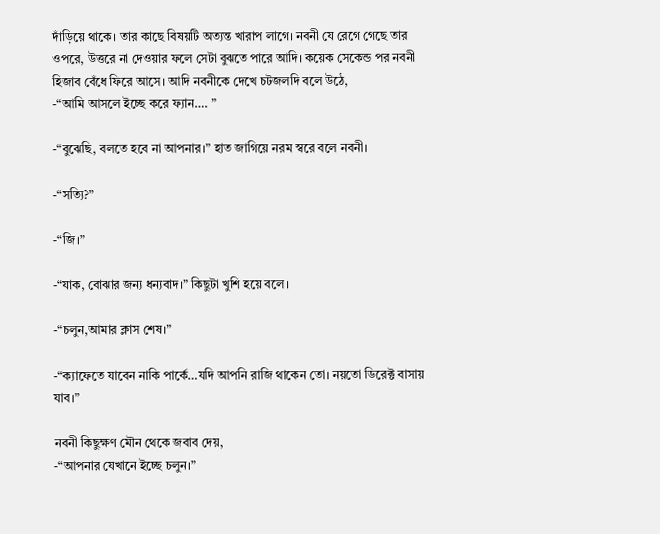দাঁড়িয়ে থাকে। তার কাছে বিষয়টি অত্যন্ত খারাপ লাগে। নবনী যে রেগে গেছে তার ওপরে, উত্তরে না দেওয়ার ফলে সেটা বুঝতে পারে আদি। কয়েক সেকেন্ড পর নবনী হিজাব বেঁধে ফিরে আসে। আদি নবনীকে দেখে চটজলদি বলে উঠে,
-“আমি আসলে ইচ্ছে করে ফ্যান…. ”

-“বুঝেছি, বলতে হবে না আপনার।” হাত জাগিয়ে নরম স্বরে বলে নবনী।

-“সত্যি?”

-“জি।”

-“যাক, বোঝার জন্য ধন্যবাদ।” কিছুটা খুশি হয়ে বলে।

-“চলুন,আমার ক্লাস শেষ।”

-“ক্যাফেতে যাবেন নাকি পার্কে…যদি আপনি রাজি থাকেন তো। নয়তো ডিরেক্ট বাসায় যাব।”

নবনী কিছুক্ষণ মৌন থেকে জবাব দেয়,
-“আপনার যেখানে ইচ্ছে চলুন।”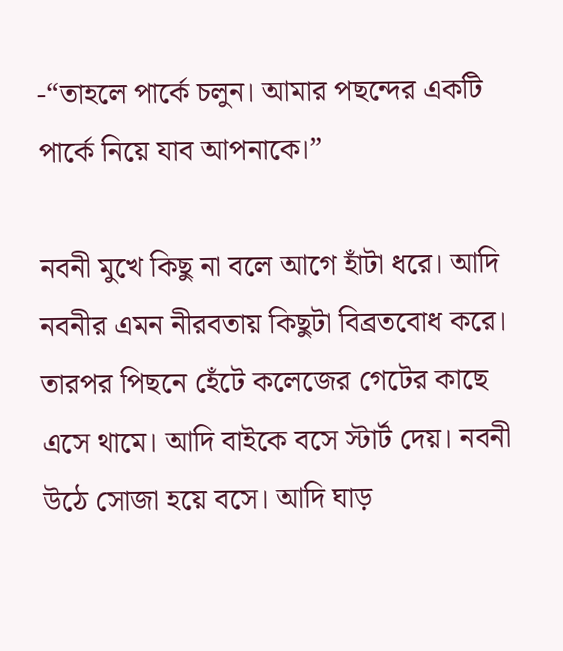-“তাহলে পার্কে চলুন। আমার পছন্দের একটি পার্কে নিয়ে যাব আপনাকে।”

নবনী মুখে কিছু না বলে আগে হাঁটা ধরে। আদি নবনীর এমন নীরবতায় কিছুটা বিব্রতবোধ করে। তারপর পিছনে হেঁটে কলেজের গেটের কাছে এসে থামে। আদি বাইকে বসে স্টার্ট দেয়। নবনী উঠে সোজা হয়ে বসে। আদি ঘাড়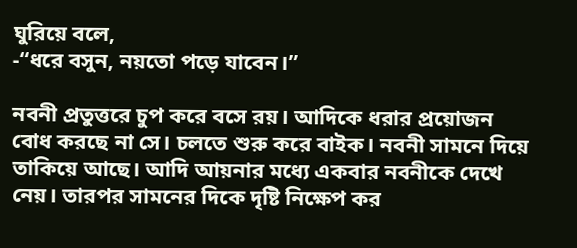ঘুরিয়ে বলে,
-“ধরে বসুন, নয়তো পড়ে যাবেন।”

নবনী প্রতুত্তরে চুপ করে বসে রয়। আদিকে ধরার প্রয়োজন বোধ করছে না সে। চলতে শুরু করে বাইক। নবনী সামনে দিয়ে তাকিয়ে আছে। আদি আয়নার মধ্যে একবার নবনীকে দেখে নেয়। তারপর সামনের দিকে দৃষ্টি নিক্ষেপ কর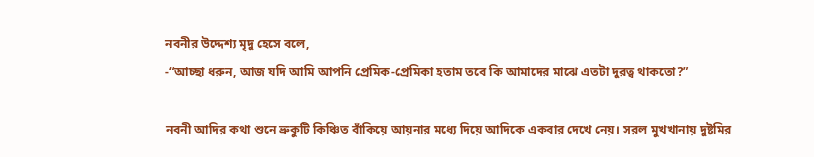নবনীর উদ্দেশ্য মৃদু হেসে বলে,
-“আচ্ছা ধরুন, আজ যদি আমি আপনি প্রেমিক-প্রেমিকা হতাম তবে কি আমাদের মাঝে এতটা দুরত্ব থাকতো?”

নবনী আদির কথা শুনে ভ্রুকুটি কিঞ্চিত বাঁকিয়ে আয়নার মধ্যে দিয়ে আদিকে একবার দেখে নেয়। সরল মুখখানায় দুষ্টমির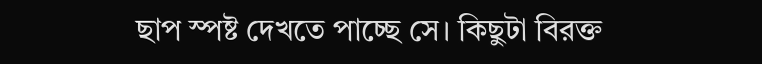ছাপ স্পষ্ট দেখতে পাচ্ছে সে। কিছুটা বিরক্ত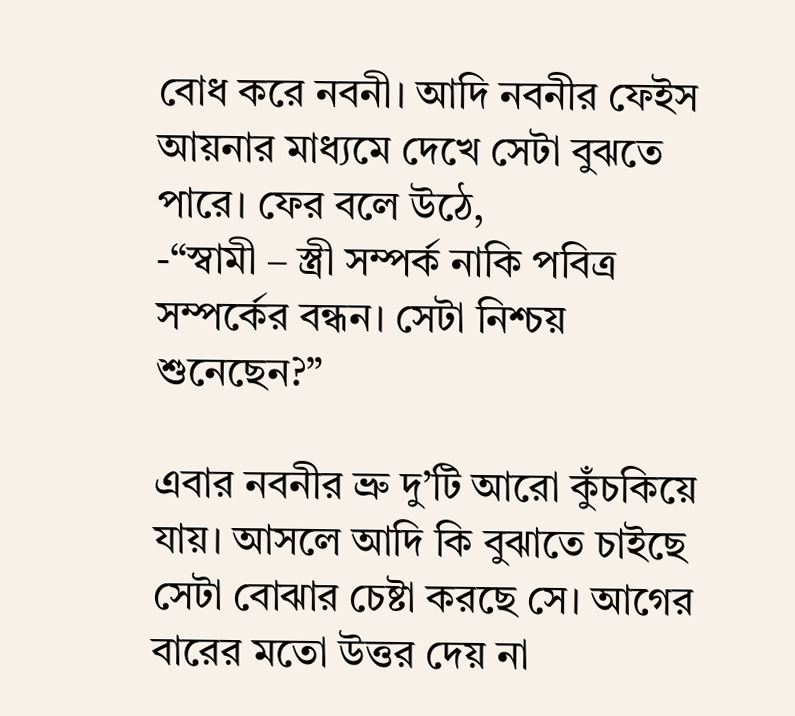বোধ করে নবনী। আদি নবনীর ফেইস আয়নার মাধ্যমে দেখে সেটা বুঝতে পারে। ফের বলে উঠে,
-“স্বামী – স্ত্রী সম্পর্ক নাকি পবিত্র সম্পর্কের বন্ধন। সেটা নিশ্চয় শুনেছেন?”

এবার নবনীর ভ্রু দু’টি আরো কুঁচকিয়ে যায়। আসলে আদি কি বুঝাতে চাইছে সেটা বোঝার চেষ্টা করছে সে। আগের বারের মতো উত্তর দেয় না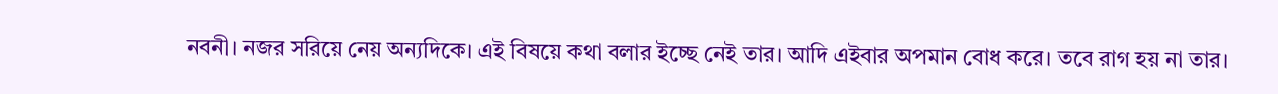নবনী। নজর সরিয়ে নেয় অন্যদিকে। এই বিষয়ে কথা বলার ইচ্ছে নেই তার। আদি এইবার অপমান বোধ করে। তবে রাগ হয় না তার।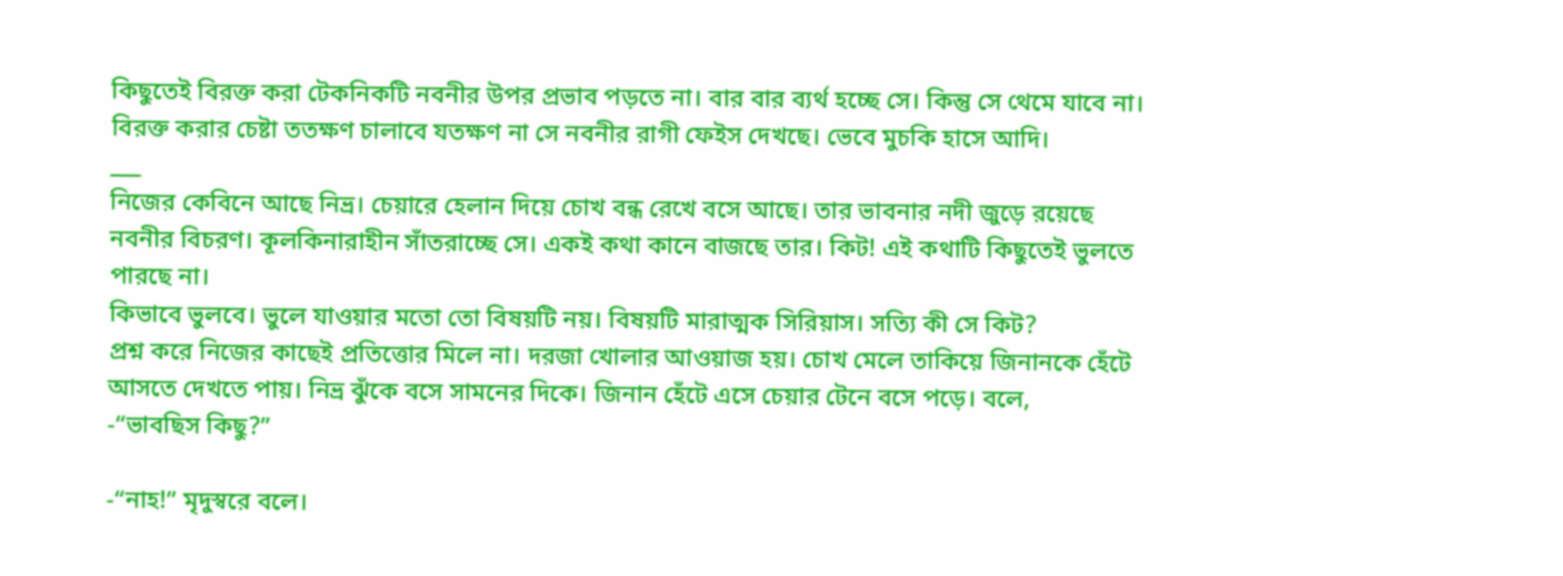কিছুতেই বিরক্ত করা টেকনিকটি নবনীর উপর প্রভাব পড়তে না। বার বার ব্যর্থ হচ্ছে সে। কিন্তু সে থেমে যাবে না। বিরক্ত করার চেষ্টা ততক্ষণ চালাবে যতক্ষণ না সে নবনীর রাগী ফেইস দেখছে। ভেবে মুচকি হাসে আদি।
___
নিজের কেবিনে আছে নিভ্র। চেয়ারে হেলান দিয়ে চোখ বন্ধ রেখে বসে আছে। তার ভাবনার নদী জুড়ে রয়েছে নবনীর বিচরণ। কূলকিনারাহীন সাঁতরাচ্ছে সে। একই কথা কানে বাজছে তার। কিট! এই কথাটি কিছুতেই ভুলতে পারছে না।
কিভাবে ভুলবে। ভুলে যাওয়ার মতো তো বিষয়টি নয়। বিষয়টি মারাত্মক সিরিয়াস। সত্যি কী সে কিট?
প্রশ্ন করে নিজের কাছেই প্রতিত্তোর মিলে না। দরজা খোলার আওয়াজ হয়। চোখ মেলে তাকিয়ে জিনানকে হেঁটে আসতে দেখতে পায়। নিভ্র ঝুঁকে বসে সামনের দিকে। জিনান হেঁটে এসে চেয়ার টেনে বসে পড়ে। বলে,
-“ভাবছিস কিছু?”

-“নাহ!” মৃদুস্বরে বলে।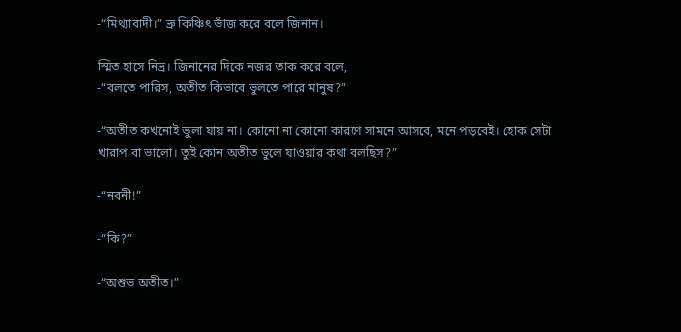-“মিথ্যাবাদী।” ভ্রু কিঞ্চিৎ ভাঁজ করে বলে জিনান।

স্মিত হাসে নিভ্র। জিনানের দিকে নজর তাক করে বলে,
-“বলতে পারিস, অতীত কিভাবে ভুলতে পারে মানুষ?”

-“অতীত কখনোই ভুলা যায় না। কোনো না কোনো কারণে সামনে আসবে, মনে পড়বেই। হোক সেটা খারাপ বা ভালো। তুই কোন অতীত ভুলে যাওয়ার কথা বলছিস?”

-“নবনী!”

-“কি?”

-“অশুভ অতীত।”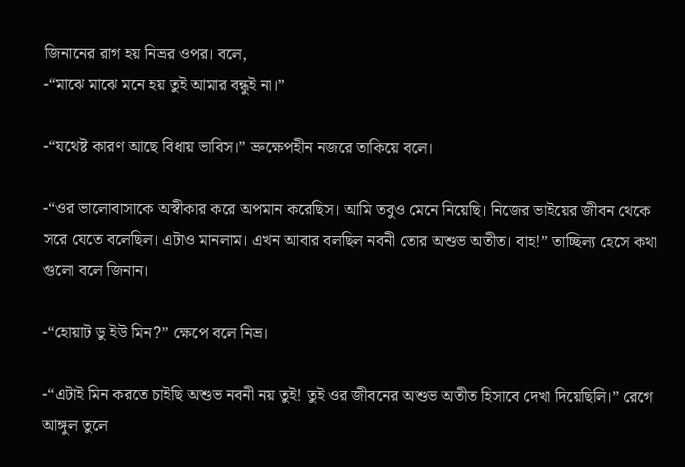জিনানের রাগ হয় নিভ্রর ওপর। বলে,
-“মাঝে মাঝে মনে হয় তুই আমার বন্ধুই না।”

-“যথেষ্ট কারণ আছে বিধায় ভাবিস।” ভ্রুক্ষেপহীন নজরে তাকিয়ে বলে।

-“ওর ভালোবাসাকে অস্বীকার করে অপমান করেছিস। আমি তবুও মেনে নিয়েছি। নিজের ভাইয়ের জীবন থেকে সরে যেতে বলেছিল। এটাও মানলাম। এখন আবার বলছিল নবনী তোর অশুভ অতীত। বাহ!” তাচ্ছিল্য হেসে কথা গুলো বলে জিনান।

-“হোয়াট ডু ইউ মিন?” ক্ষেপে বলে নিভ্র।

-“এটাই মিন করতে চাইছি অশুভ নবনী নয় তুই! তুই ওর জীবনের অশুভ অতীত হিসাবে দেখা দিয়েছিলি।” রেগে আঙ্গুল তুলে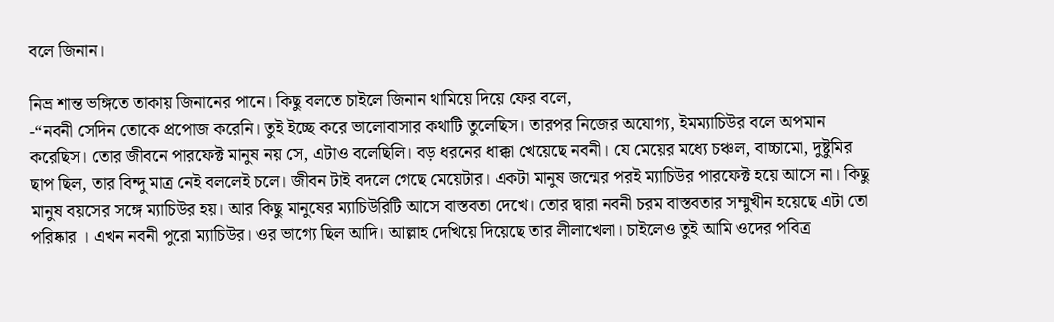বলে জিনান।

নিভ্র শান্ত ভঙ্গিতে তাকায় জিনানের পানে। কিছু বলতে চাইলে জিনান থামিয়ে দিয়ে ফের বলে,
-“নবনী সেদিন তোকে প্রপোজ করেনি। তুই ইচ্ছে করে ভালোবাসার কথাটি তুলেছিস। তারপর নিজের অযোগ্য, ইমম্যাচিউর বলে অপমান করেছিস। তোর জীবনে পারফেক্ট মানুষ নয় সে, এটাও বলেছিলি। বড় ধরনের ধাক্কা খেয়েছে নবনী। যে মেয়ের মধ্যে চঞ্চল, বাচ্চামো, দুষ্টুমির ছাপ ছিল, তার বিন্দু মাত্র নেই বললেই চলে। জীবন টাই বদলে গেছে মেয়েটার। একটা মানুষ জন্মের পরই ম্যাচিউর পারফেক্ট হয়ে আসে না। কিছু মানুষ বয়সের সঙ্গে ম্যাচিউর হয়। আর কিছু মানুষের ম্যাচিউরিটি আসে বাস্তবতা দেখে। তোর দ্বারা নবনী চরম বাস্তবতার সম্মুখীন হয়েছে এটা তো পরিষ্কার । এখন নবনী পুরো ম্যাচিউর। ওর ভাগ্যে ছিল আদি। আল্লাহ দেখিয়ে দিয়েছে তার লীলাখেলা। চাইলেও তুই আমি ওদের পবিত্র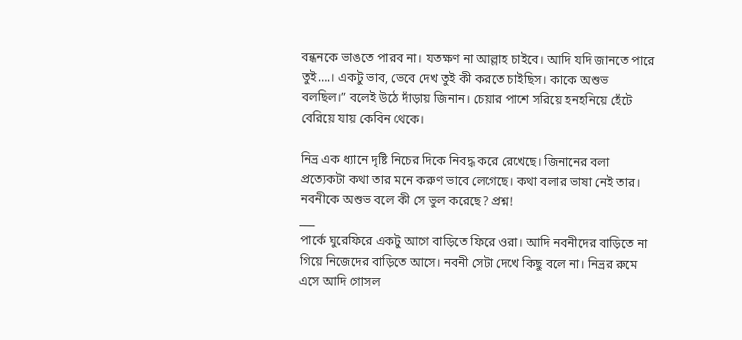বন্ধনকে ভাঙতে পারব না। যতক্ষণ না আল্লাহ চাইবে। আদি যদি জানতে পারে তুই….। একটু ভাব, ভেবে দেখ তুই কী করতে চাইছিস। কাকে অশুভ বলছিল।” বলেই উঠে দাঁড়ায় জিনান। চেয়ার পাশে সরিয়ে হনহনিয়ে হেঁটে বেরিয়ে যায় কেবিন থেকে।

নিভ্র এক ধ্যানে দৃষ্টি নিচের দিকে নিবদ্ধ করে রেখেছে। জিনানের বলা প্রত্যেকটা কথা তার মনে করুণ ভাবে লেগেছে। কথা বলার ভাষা নেই তার। নবনীকে অশুভ বলে কী সে ভুল করেছে? প্রশ্ন!
___
পার্কে ঘুরেফিরে একটু আগে বাড়িতে ফিরে ওরা। আদি নবনীদের বাড়িতে না গিয়ে নিজেদের বাড়িতে আসে। নবনী সেটা দেখে কিছু বলে না। নিভ্রর রুমে এসে আদি গোসল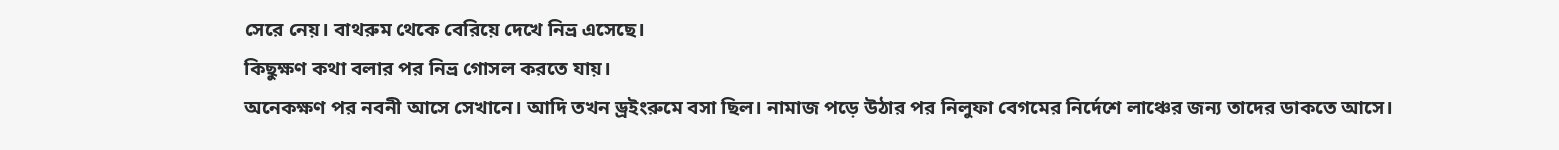সেরে নেয়। বাথরুম থেকে বেরিয়ে দেখে নিভ্র এসেছে।
কিছুক্ষণ কথা বলার পর নিভ্র গোসল করতে যায়।
অনেকক্ষণ পর নবনী আসে সেখানে। আদি তখন ড্রইংরুমে বসা ছিল। নামাজ পড়ে উঠার পর নিলুফা বেগমের নির্দেশে লাঞ্চের জন্য তাদের ডাকতে আসে।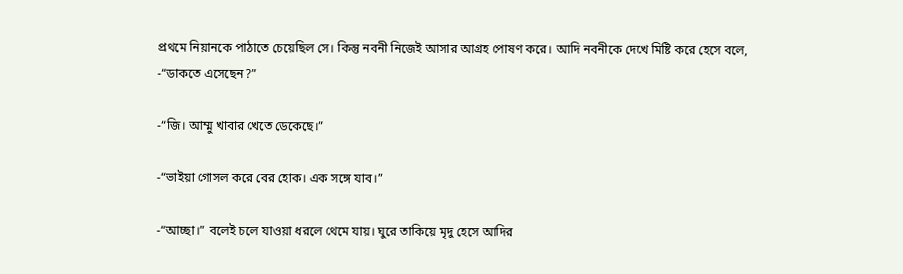প্রথমে নিয়ানকে পাঠাতে চেয়েছিল সে। কিন্তু নবনী নিজেই আসার আগ্রহ পোষণ করে। আদি নবনীকে দেখে মিষ্টি করে হেসে বলে,
-“ডাকতে এসেছেন?”

-“জি। আম্মু খাবার খেতে ডেকেছে।”

-“ভাইয়া গোসল করে বের হোক। এক সঙ্গে যাব।”

-“আচ্ছা।” বলেই চলে যাওয়া ধরলে থেমে যায়। ঘুরে তাকিয়ে মৃদু হেসে আদির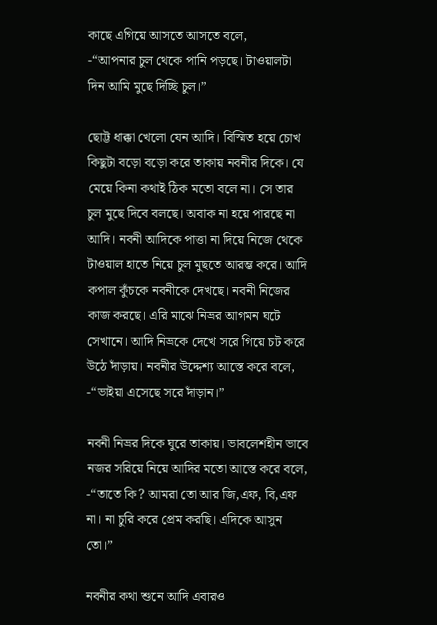কাছে এগিয়ে আসতে আসতে বলে,
-“আপনার চুল থেকে পানি পড়ছে। টাওয়ালটা দিন আমি মুছে দিচ্ছি চুল।”

ছোট্ট ধাক্কা খেলো যেন আদি। বিস্মিত হয়ে চোখ কিছুটা বড়ো বড়ো করে তাকায় নবনীর দিকে। যে মেয়ে কিনা কথাই ঠিক মতো বলে না। সে তার চুল মুছে দিবে বলছে। অবাক না হয়ে পারছে না আদি। নবনী আদিকে পাত্তা না দিয়ে নিজে থেকে টাওয়াল হাতে নিয়ে চুল মুছতে আরম্ভ করে। আদি কপাল কুঁচকে নবনীকে দেখছে। নবনী নিজের কাজ করছে। এরি মাঝে নিভ্রর আগমন ঘটে সেখানে। আদি নিভ্রকে দেখে সরে গিয়ে চট করে উঠে দাঁড়ায়। নবনীর উদ্দেশ্য আস্তে করে বলে,
-“ভাইয়া এসেছে সরে দাঁড়ান।”

নবনী নিভ্রর দিকে ঘুরে তাকায়। ভাবলেশহীন ভাবে নজর সরিয়ে নিয়ে আদির মতো আস্তে করে বলে,
-“তাতে কি? আমরা তো আর জি,এফ, বি,এফ না। না চুরি করে প্রেম করছি। এদিকে আসুন তো।”

নবনীর কথা শুনে আদি এবারও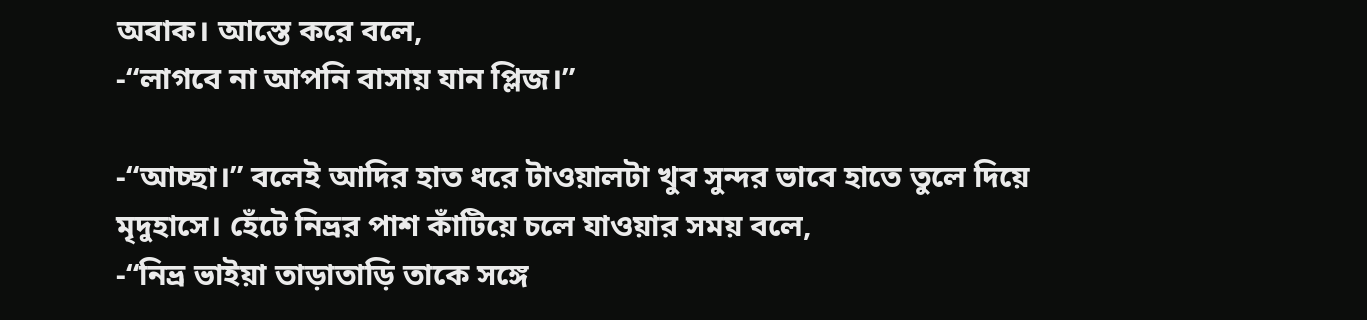অবাক। আস্তে করে বলে,
-“লাগবে না আপনি বাসায় যান প্লিজ।”

-“আচ্ছা।” বলেই আদির হাত ধরে টাওয়ালটা খুব সুন্দর ভাবে হাতে তুলে দিয়ে মৃদুহাসে। হেঁটে নিভ্রর পাশ কাঁটিয়ে চলে যাওয়ার সময় বলে,
-“নিভ্র ভাইয়া তাড়াতাড়ি তাকে সঙ্গে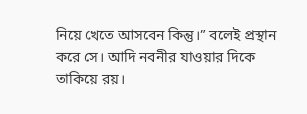নিয়ে খেতে আসবেন কিন্তু।” বলেই প্রস্থান করে সে। আদি নবনীর যাওয়ার দিকে তাকিয়ে রয়।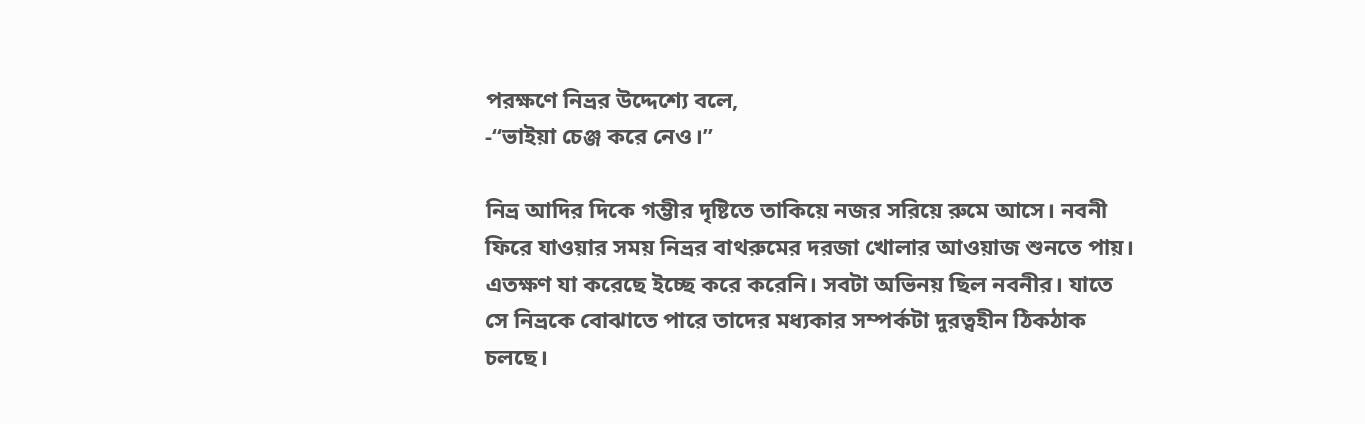পরক্ষণে নিভ্রর উদ্দেশ্যে বলে,
-“ভাইয়া চেঞ্জ করে নেও।”

নিভ্র আদির দিকে গম্ভীর দৃষ্টিতে তাকিয়ে নজর সরিয়ে রুমে আসে। নবনী ফিরে যাওয়ার সময় নিভ্রর বাথরুমের দরজা খোলার আওয়াজ শুনতে পায়। এতক্ষণ যা করেছে ইচ্ছে করে করেনি। সবটা অভিনয় ছিল নবনীর। যাতে সে নিভ্রকে বোঝাতে পারে তাদের মধ্যকার সম্পর্কটা দুরত্বহীন ঠিকঠাক চলছে।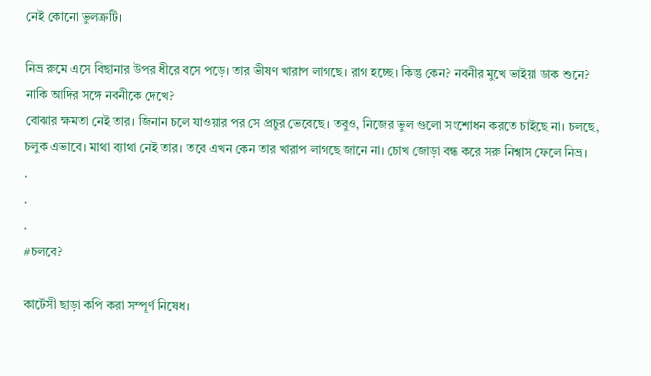নেই কোনো ভুলত্রুটি।

নিভ্র রুমে এসে বিছানার উপর ধীরে বসে পড়ে। তার ভীষণ খারাপ লাগছে। রাগ হচ্ছে। কিন্তু কেন? নবনীর মুখে ভাইয়া ডাক শুনে? নাকি আদির সঙ্গে নবনীকে দেখে?
বোঝার ক্ষমতা নেই তার। জিনান চলে যাওয়ার পর সে প্রচুর ভেবেছে। তবুও, নিজের ভুল গুলো সংশোধন করতে চাইছে না। চলছে, চলুক এভাবে। মাথা ব্যাথা নেই তার। তবে এখন কেন তার খারাপ লাগছে জানে না। চোখ জোড়া বন্ধ করে সরু নিশ্বাস ফেলে নিভ্র।
.
.
.
#চলবে?

কার্টেসী ছাড়া কপি করা সম্পূর্ণ নিষেধ।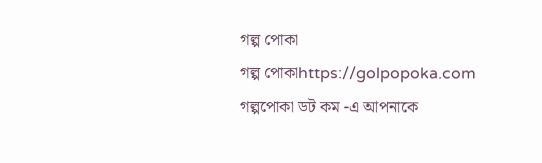গল্প পোকা
গল্প পোকাhttps://golpopoka.com
গল্পপোকা ডট কম -এ আপনাকে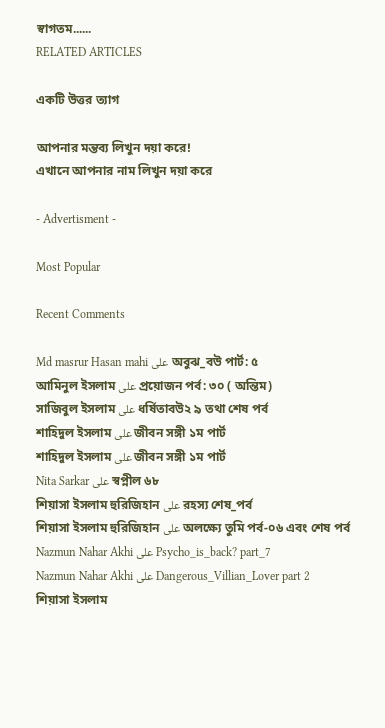স্বাগতম......
RELATED ARTICLES

একটি উত্তর ত্যাগ

আপনার মন্তব্য লিখুন দয়া করে!
এখানে আপনার নাম লিখুন দয়া করে

- Advertisment -

Most Popular

Recent Comments

Md masrur Hasan mahi على অবুঝ_বউ পার্ট: ৫
আমিনুল ইসলাম على প্রয়োজন পর্ব: ৩০ ( অন্তিম)
সাজিবুল ইসলাম على ধর্ষিতাবউ২ ৯ তথা শেষ পর্ব
শাহিদুল ইসলাম على জীবন সঙ্গী ১ম পার্ট
শাহিদুল ইসলাম على জীবন সঙ্গী ১ম পার্ট
Nita Sarkar على স্বপ্নীল ৬৮
শিয়াসা ইসলাম হুরিজিহান على রহস্য শেষ_পর্ব
শিয়াসা ইসলাম হুরিজিহান على অলক্ষ্যে তুমি পর্ব-০৬ এবং শেষ পর্ব
Nazmun Nahar Akhi على Psycho_is_back? part_7
Nazmun Nahar Akhi على Dangerous_Villian_Lover part 2
শিয়াসা ইসলাম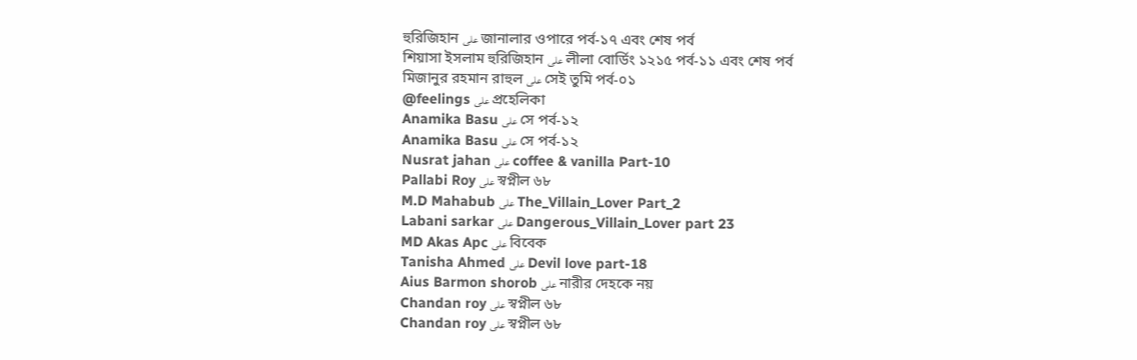হুরিজিহান على জানালার ওপারে পর্ব-১৭ এবং শেষ পর্ব
শিয়াসা ইসলাম হুরিজিহান على লীলা বোর্ডিং ১২১৫ পর্ব-১১ এবং শেষ পর্ব
মিজানুর রহমান রাহুল على সেই তুমি পর্ব-০১
@feelings على প্রহেলিকা
Anamika Basu على সে পর্ব-১২
Anamika Basu على সে পর্ব-১২
Nusrat jahan على coffee & vanilla Part-10
Pallabi Roy على স্বপ্নীল ৬৮
M.D Mahabub على The_Villain_Lover Part_2
Labani sarkar على Dangerous_Villain_Lover part 23
MD Akas Apc على বিবেক
Tanisha Ahmed على Devil love part-18
Aius Barmon shorob على নারীর দেহকে নয়
Chandan roy على স্বপ্নীল ৬৮
Chandan roy على স্বপ্নীল ৬৮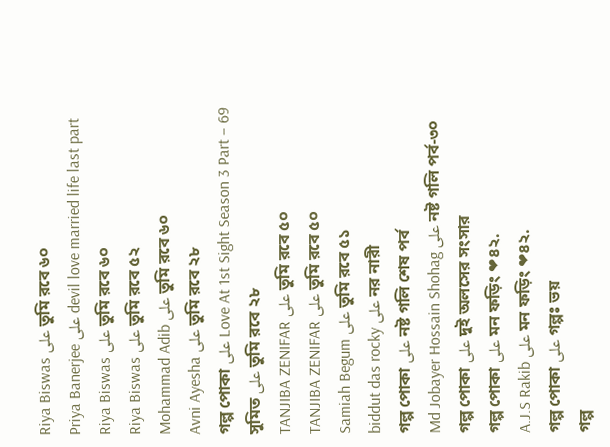Riya Biswas على তুমি রবে ৬০
Priya Banerjee على devil love married life last part
Riya Biswas على তুমি রবে ৬০
Riya Biswas على তুমি রবে ৫২
Mohammad Adib على তুমি রবে ৬০
Avni Ayesha على তুমি রবে ২৮
গল্প পোকা على Love At 1st Sight Season 3 Part – 69
সুমিত على তুমি রবে ২৮
TANJIBA ZENIFAR على তুমি রবে ৫০
TANJIBA ZENIFAR على তুমি রবে ৫০
Samiah Begum على তুমি রবে ৫১
biddut das rocky على নর নারী
গল্প পোকা على নষ্ট গলি শেষ পর্ব
Md Jobayer Hossain Shohag على নষ্ট গলি পর্ব-৩০
গল্প পোকা على দুই অলসের সংসার
গল্প পোকা على মন ফড়িং ❤৪২.
A.J.S Rakib على মন ফড়িং ❤৪২.
গল্প পোকা على গল্পঃ ভয়
গল্প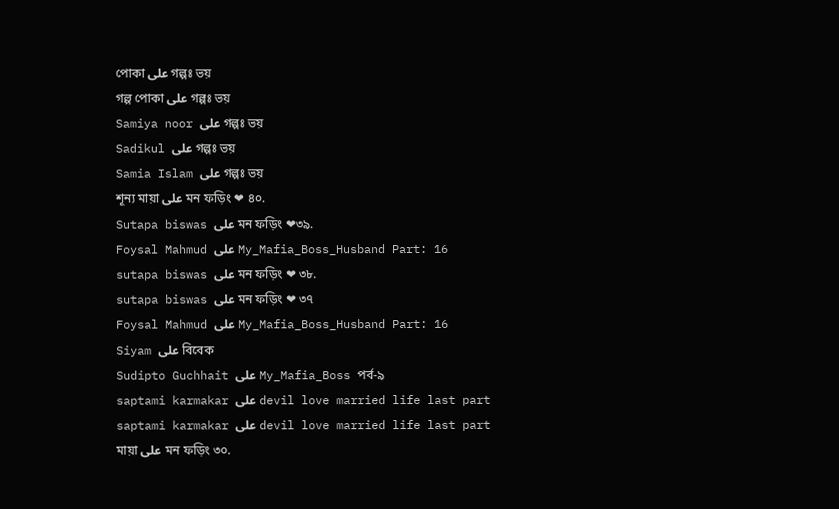পোকা على গল্পঃ ভয়
গল্প পোকা على গল্পঃ ভয়
Samiya noor على গল্পঃ ভয়
Sadikul على গল্পঃ ভয়
Samia Islam على গল্পঃ ভয়
শূন্য মায়া على মন ফড়িং ❤ ৪০.
Sutapa biswas على মন ফড়িং ❤৩৯.
Foysal Mahmud على My_Mafia_Boss_Husband Part: 16
sutapa biswas على মন ফড়িং ❤ ৩৮.
sutapa biswas على মন ফড়িং ❤ ৩৭
Foysal Mahmud على My_Mafia_Boss_Husband Part: 16
Siyam على বিবেক
Sudipto Guchhait على My_Mafia_Boss পর্ব-৯
saptami karmakar على devil love married life last part
saptami karmakar على devil love married life last part
মায়া على মন ফড়িং ৩০.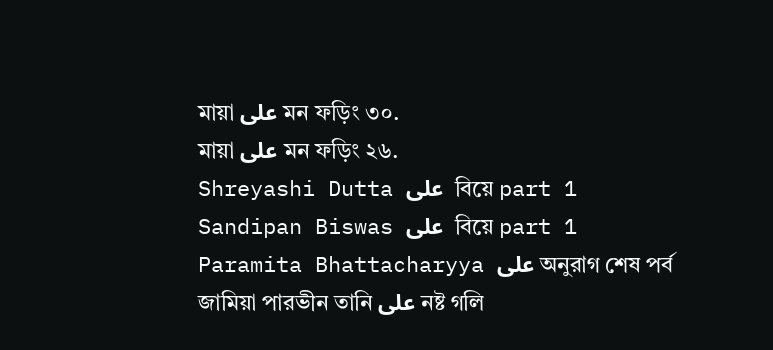মায়া على মন ফড়িং ৩০.
মায়া على মন ফড়িং ২৬.
Shreyashi Dutta على  বিয়ে part 1
Sandipan Biswas على  বিয়ে part 1
Paramita Bhattacharyya على অনুরাগ শেষ পর্ব
জামিয়া পারভীন তানি على নষ্ট গলি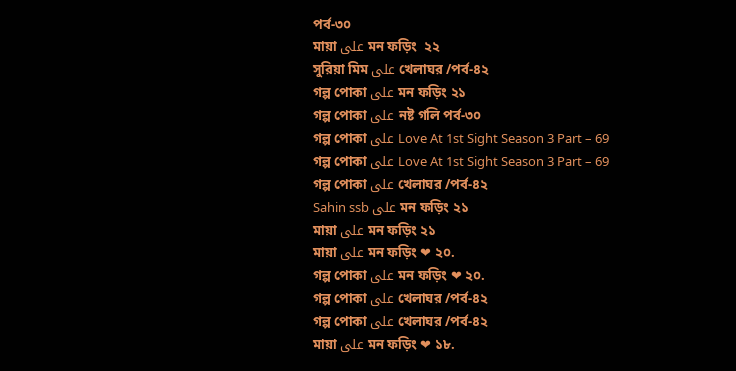পর্ব-৩০
মায়া على মন ফড়িং  ২২
সুরিয়া মিম على খেলাঘর /পর্ব-৪২
গল্প পোকা على মন ফড়িং ২১
গল্প পোকা على নষ্ট গলি পর্ব-৩০
গল্প পোকা على Love At 1st Sight Season 3 Part – 69
গল্প পোকা على Love At 1st Sight Season 3 Part – 69
গল্প পোকা على খেলাঘর /পর্ব-৪২
Sahin ssb على মন ফড়িং ২১
মায়া على মন ফড়িং ২১
মায়া على মন ফড়িং ❤ ২০.
গল্প পোকা على মন ফড়িং ❤ ২০.
গল্প পোকা على খেলাঘর /পর্ব-৪২
গল্প পোকা على খেলাঘর /পর্ব-৪২
মায়া على মন ফড়িং ❤ ১৮.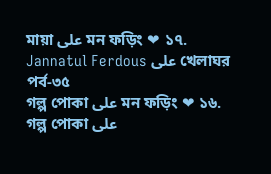মায়া على মন ফড়িং ❤ ১৭.
Jannatul Ferdous على খেলাঘর পর্ব-৩৫
গল্প পোকা على মন ফড়িং ❤ ১৬.
গল্প পোকা على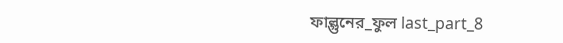ফাল্গুনের_ফুল last_part_8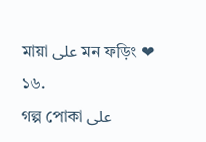মায়া على মন ফড়িং ❤ ১৬.
গল্প পোকা على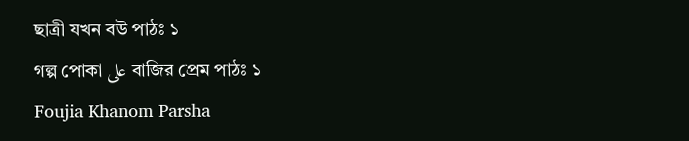ছাত্রী যখন বউ পাঠঃ ১
গল্প পোকা على বাজির প্রেম পাঠঃ ১
Foujia Khanom Parsha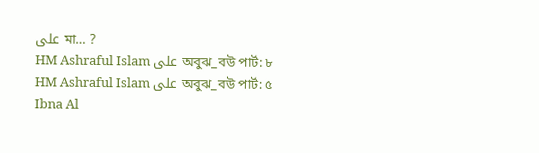على মা… ?
HM Ashraful Islam على অবুঝ_বউ পার্ট: ৮
HM Ashraful Islam على অবুঝ_বউ পার্ট: ৫
Ibna Al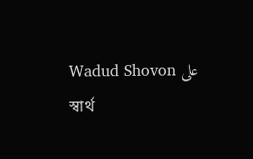Wadud Shovon على স্বার্থ